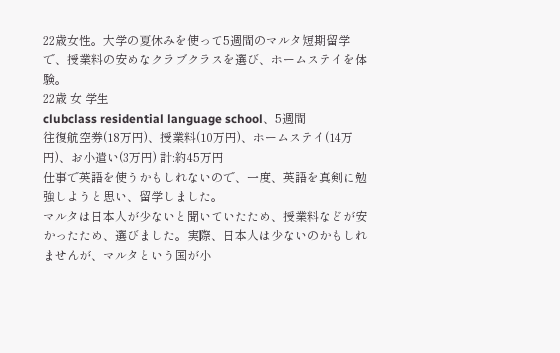22歳女性。大学の夏休みを使って5週間のマルタ短期留学で、授業料の安めなクラブクラスを選び、ホームステイを体験。
22歳 女 学生
clubclass residential language school、5週間
往復航空券(18万円)、授業料(10万円)、ホームステイ(14万円)、お小遣い(3万円) 計:約45万円
仕事で英語を使うかもしれないので、一度、英語を真剣に勉強しようと思い、留学しました。
マルタは日本人が少ないと聞いていたため、授業料などが安かったため、選びました。実際、日本人は少ないのかもしれませんが、マルタという国が小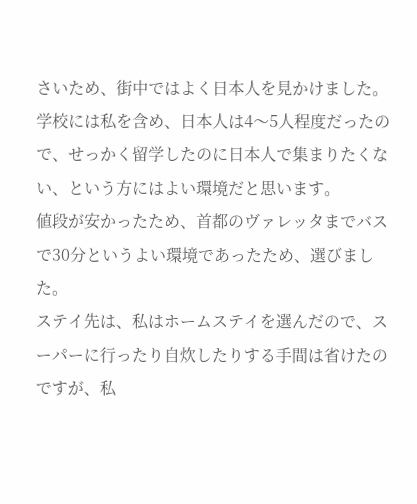さいため、街中ではよく日本人を見かけました。学校には私を含め、日本人は4〜5人程度だったので、せっかく留学したのに日本人で集まりたくない、という方にはよい環境だと思います。
値段が安かったため、首都のヴァレッタまでバスで30分というよい環境であったため、選びました。
ステイ先は、私はホームステイを選んだので、スーパーに行ったり自炊したりする手間は省けたのですが、私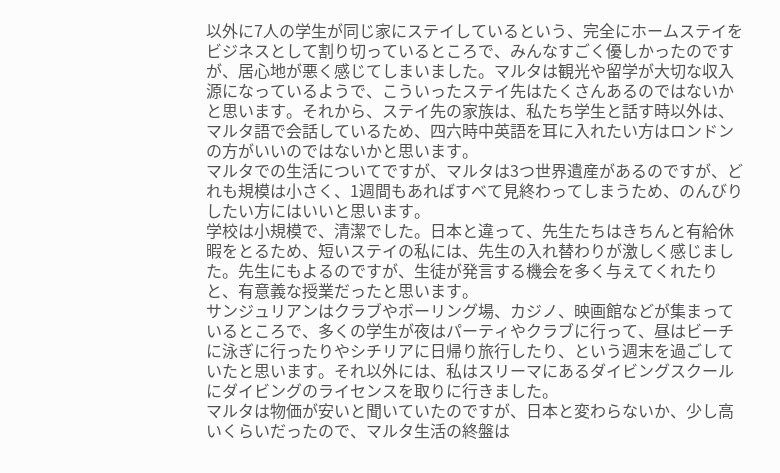以外に7人の学生が同じ家にステイしているという、完全にホームステイをビジネスとして割り切っているところで、みんなすごく優しかったのですが、居心地が悪く感じてしまいました。マルタは観光や留学が大切な収入源になっているようで、こういったステイ先はたくさんあるのではないかと思います。それから、ステイ先の家族は、私たち学生と話す時以外は、マルタ語で会話しているため、四六時中英語を耳に入れたい方はロンドンの方がいいのではないかと思います。
マルタでの生活についてですが、マルタは3つ世界遺産があるのですが、どれも規模は小さく、1週間もあればすべて見終わってしまうため、のんびりしたい方にはいいと思います。
学校は小規模で、清潔でした。日本と違って、先生たちはきちんと有給休暇をとるため、短いステイの私には、先生の入れ替わりが激しく感じました。先生にもよるのですが、生徒が発言する機会を多く与えてくれたりと、有意義な授業だったと思います。
サンジュリアンはクラブやボーリング場、カジノ、映画館などが集まっているところで、多くの学生が夜はパーティやクラブに行って、昼はビーチに泳ぎに行ったりやシチリアに日帰り旅行したり、という週末を過ごしていたと思います。それ以外には、私はスリーマにあるダイビングスクールにダイビングのライセンスを取りに行きました。
マルタは物価が安いと聞いていたのですが、日本と変わらないか、少し高いくらいだったので、マルタ生活の終盤は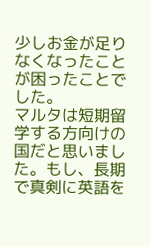少しお金が足りなくなったことが困ったことでした。
マルタは短期留学する方向けの国だと思いました。もし、長期で真剣に英語を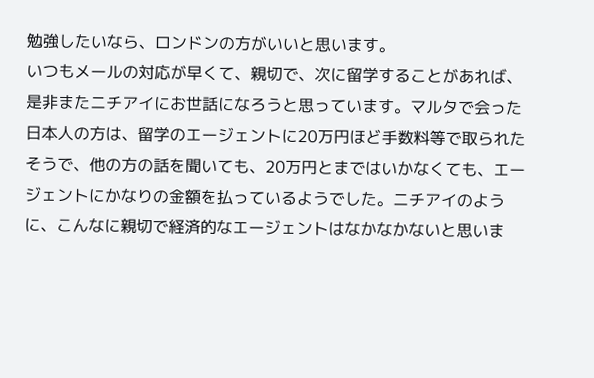勉強したいなら、ロンドンの方がいいと思います。
いつもメールの対応が早くて、親切で、次に留学することがあれば、是非またニチアイにお世話になろうと思っています。マルタで会った日本人の方は、留学のエージェントに20万円ほど手数料等で取られたそうで、他の方の話を聞いても、20万円とまではいかなくても、エージェントにかなりの金額を払っているようでした。ニチアイのように、こんなに親切で経済的なエージェントはなかなかないと思いま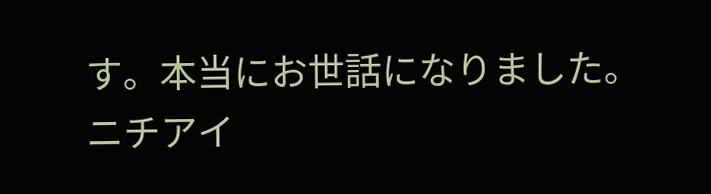す。本当にお世話になりました。
ニチアイ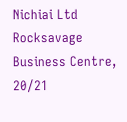Nichiai Ltd
Rocksavage Business Centre, 20/21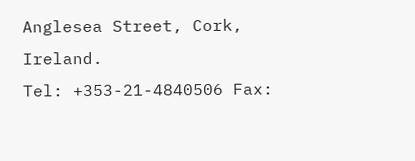Anglesea Street, Cork, Ireland.
Tel: +353-21-4840506 Fax: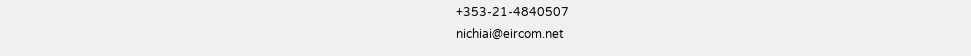+353-21-4840507
nichiai@eircom.net